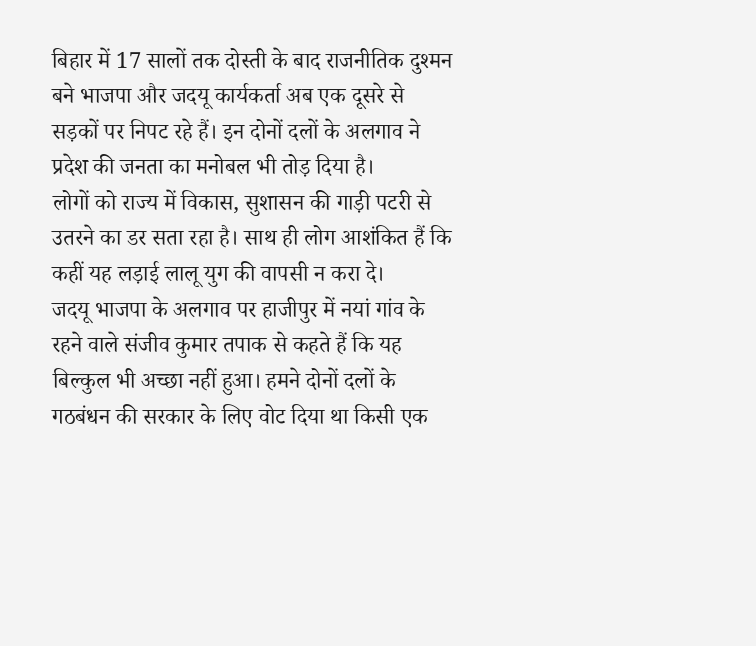बिहार में 17 सालों तक दोस्ती के बाद राजनीतिक दुश्मन बने भाजपा और जदयू कार्यकर्ता अब एक दूसरे से सड़कों पर निपट रहे हैं। इन दोनों दलों के अलगाव ने प्रदेश की जनता का मनोबल भी तोड़ दिया है।
लोगों को राज्य में विकास, सुशासन की गाड़ी पटरी से उतरने का डर सता रहा है। साथ ही लोग आशंकित हैं कि कहीं यह लड़ाई लालू युग की वापसी न करा दे।
जदयू भाजपा के अलगाव पर हाजीपुर में नयां गांव के रहने वाले संजीव कुमार तपाक से कहते हैं कि यह बिल्कुल भी अच्छा नहीं हुआ। हमने दोनों दलों के गठबंधन की सरकार के लिए वोट दिया था किसी एक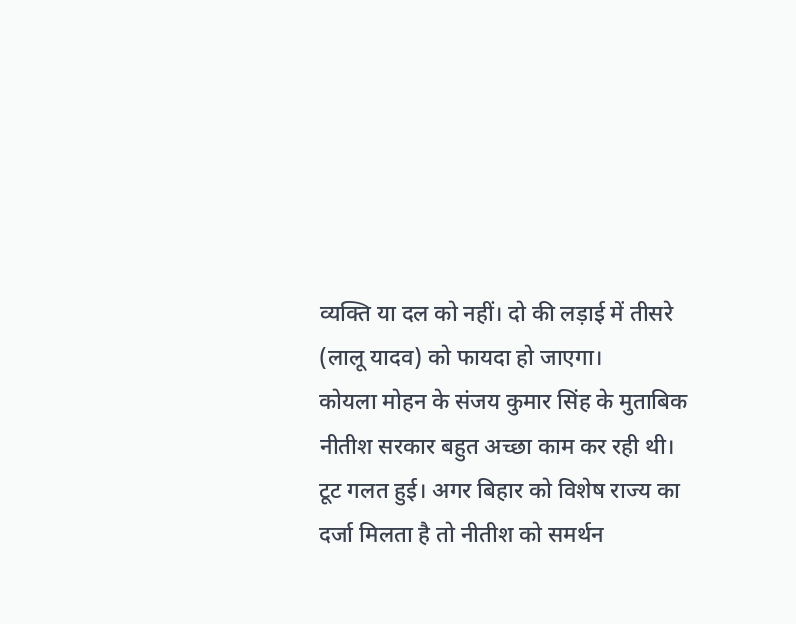व्यक्ति या दल को नहीं। दो की लड़ाई में तीसरे (लालू यादव) को फायदा हो जाएगा।
कोयला मोहन के संजय कुमार सिंह के मुताबिक नीतीश सरकार बहुत अच्छा काम कर रही थी। टूट गलत हुई। अगर बिहार को विशेष राज्य का दर्जा मिलता है तो नीतीश को समर्थन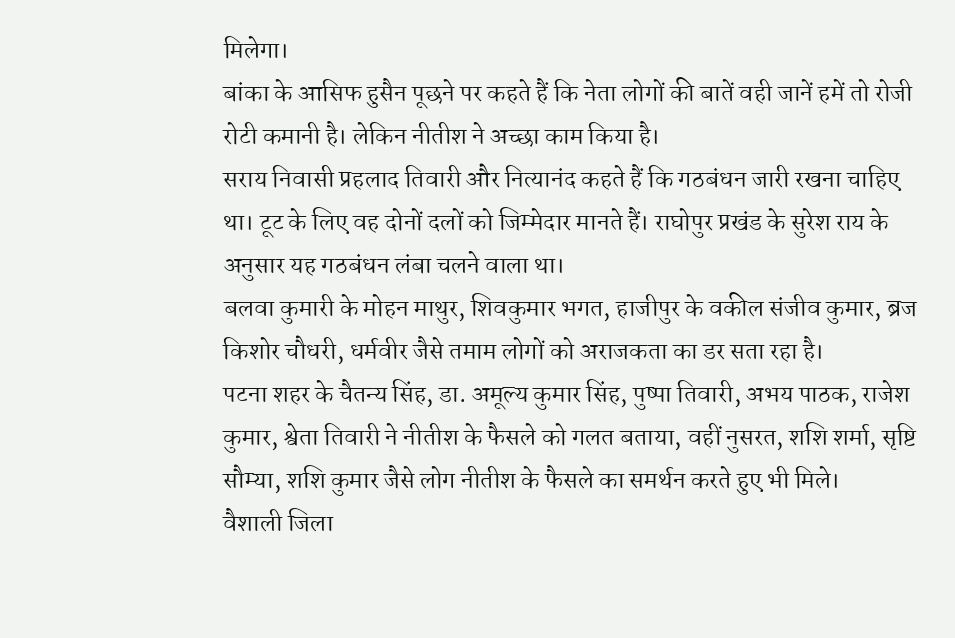मिलेगा।
बांका के आसिफ हुसैन पूछने पर कहते हैं कि नेता लोगों की बातें वही जानें हमें तो रोजी रोटी कमानी है। लेकिन नीतीश ने अच्छा काम किया है।
सराय निवासी प्रहलाद तिवारी और नित्यानंद कहते हैं कि गठबंधन जारी रखना चाहिए था। टूट के लिए वह दोनों दलों को जिम्मेदार मानते हैं। राघोपुर प्रखंड के सुरेश राय के अनुसार यह गठबंधन लंबा चलने वाला था।
बलवा कुमारी के मोहन माथुर, शिवकुमार भगत, हाजीपुर के वकील संजीव कुमार, ब्रज किशोर चौधरी, धर्मवीर जैसे तमाम लोगों को अराजकता का डर सता रहा है।
पटना शहर के चैतन्य सिंह, डा. अमूल्य कुमार सिंह, पुष्पा तिवारी, अभय पाठक, राजेश कुमार, श्वेता तिवारी ने नीतीश के फैसले को गलत बताया, वहीं नुसरत, शशि शर्मा, सृष्टि सौम्या, शशि कुमार जैसे लोग नीतीश के फैसले का समर्थन करते हुए भी मिले।
वैशाली जिला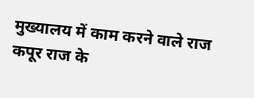मुख्यालय में काम करने वाले राज कपूर राज के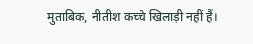मुताबिक, नीतीश कच्चे खिलाड़ी नहीं हैं।